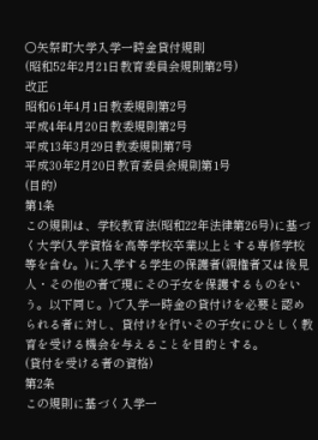○矢祭町大学入学一時金貸付規則
(昭和52年2月21日教育委員会規則第2号)
改正
昭和61年4月1日教委規則第2号
平成4年4月20日教委規則第2号
平成13年3月29日教委規則第7号
平成30年2月20日教育委員会規則第1号
(目的)
第1条
この規則は、学校教育法(昭和22年法律第26号)に基づく大学(入学資格を高等学校卒業以上とする専修学校等を含む。)に入学する学生の保護者(親権者又は後見人・その他の者で現にその子女を保護するものをいう。以下同じ。)で入学一時金の貸付けを必要と認められる者に対し、貸付けを行いその子女にひとしく教育を受ける機会を与えることを目的とする。
(貸付を受ける者の資格)
第2条
この規則に基づく入学一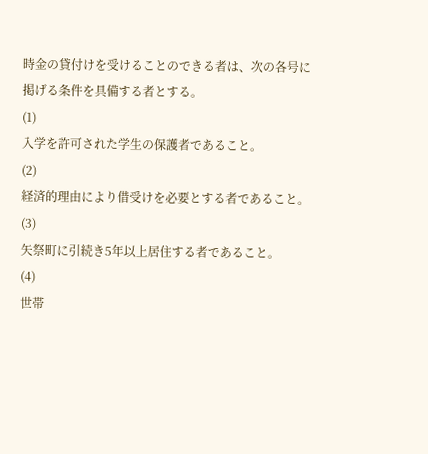時金の貸付けを受けることのできる者は、次の各号に掲げる条件を具備する者とする。
(1)
入学を許可された学生の保護者であること。
(2)
経済的理由により借受けを必要とする者であること。
(3)
矢祭町に引続き5年以上居住する者であること。
(4)
世帯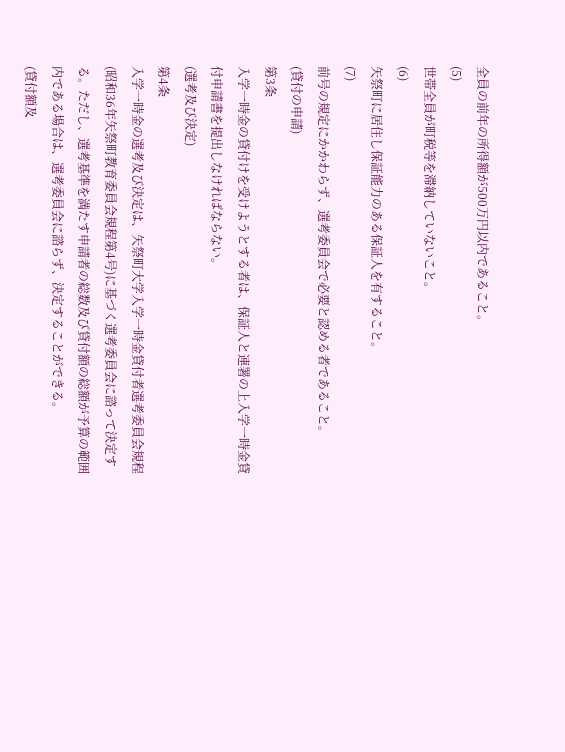全員の前年の所得額が500万円以内であること。
(5)
世帯全員が町税等を滞納していないこと。
(6)
矢祭町に居住し保証能力のある保証人を有すること。
(7)
前号の規定にかかわらず、選考委員会で必要と認める者であること。
(貸付の申請)
第3条
入学一時金の貸付けを受けようとする者は、保証人と連署の上入学一時金貸付申請書を提出しなければならない。
(選考及び決定)
第4条
入学一時金の選考及び決定は、矢祭町大学入学一時金貸付者選考委員会規程(昭和36年矢祭町教育委員会規程第4号)に基づく選考委員会に諮って決定する。ただし、選考基準を満たす申請者の総数及び貸付額の総額が予算の範囲内である場合は、選考委員会に諮らず、決定することができる。
(貸付額及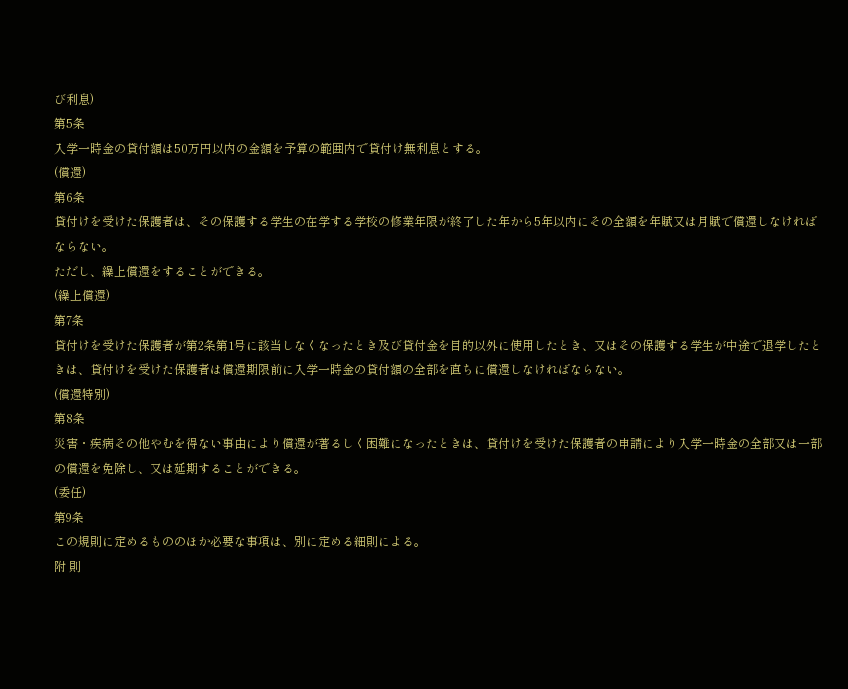び利息)
第5条
入学一時金の貸付額は50万円以内の金額を予算の範囲内で貸付け無利息とする。
(償還)
第6条
貸付けを受けた保護者は、その保護する学生の在学する学校の修業年限が終了した年から5年以内にその全額を年賦又は月賦で償還しなければならない。
ただし、繰上償還をすることができる。
(繰上償還)
第7条
貸付けを受けた保護者が第2条第1号に該当しなくなったとき及び貸付金を目的以外に使用したとき、又はその保護する学生が中途で退学したときは、貸付けを受けた保護者は償還期限前に入学一時金の貸付額の全部を直ちに償還しなければならない。
(償還特別)
第8条
災害・疾病その他やむを得ない事由により償還が著るしく困難になったときは、貸付けを受けた保護者の申請により入学一時金の全部又は一部の償還を免除し、又は延期することができる。
(委任)
第9条
この規則に定めるもののほか必要な事項は、別に定める細則による。
附 則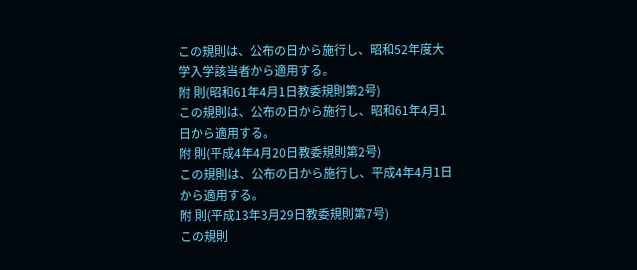この規則は、公布の日から施行し、昭和52年度大学入学該当者から適用する。
附 則(昭和61年4月1日教委規則第2号)
この規則は、公布の日から施行し、昭和61年4月1日から適用する。
附 則(平成4年4月20日教委規則第2号)
この規則は、公布の日から施行し、平成4年4月1日から適用する。
附 則(平成13年3月29日教委規則第7号)
この規則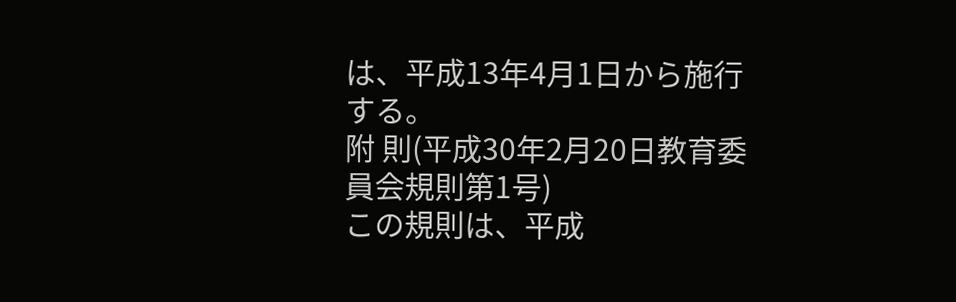は、平成13年4月1日から施行する。
附 則(平成30年2月20日教育委員会規則第1号)
この規則は、平成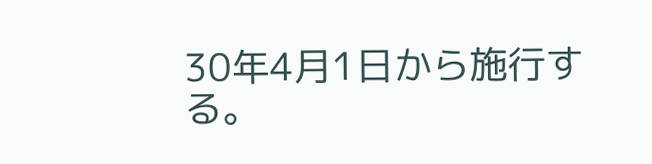30年4月1日から施行する。